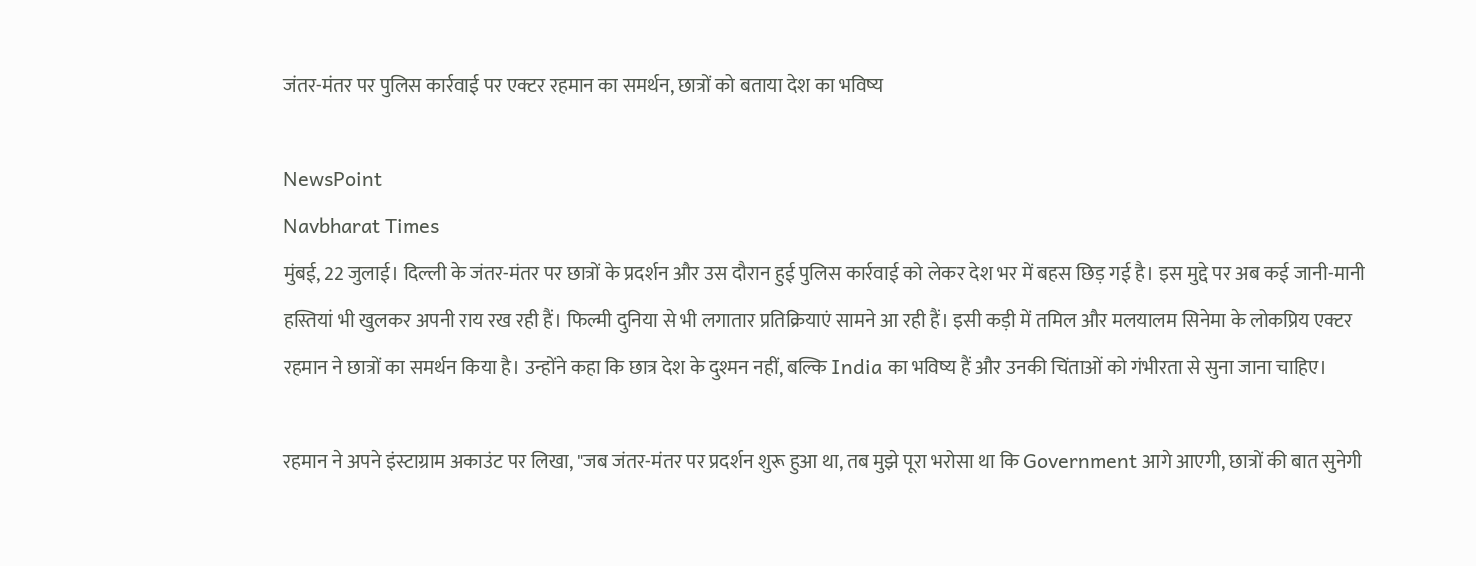जंतर-मंतर पर पुलिस कार्रवाई पर एक्टर रहमान का समर्थन, छात्रों को बताया देश का भविष्य

NewsPoint
Navbharat Times
मुंबई, 22 जुलाई। दिल्ली के जंतर-मंतर पर छात्रों के प्रदर्शन और उस दौरान हुई पुलिस कार्रवाई को लेकर देश भर में बहस छिड़ गई है। इस मुद्दे पर अब कई जानी-मानी हस्तियां भी खुलकर अपनी राय रख रही हैं। फिल्मी दुनिया से भी लगातार प्रतिक्रियाएं सामने आ रही हैं। इसी कड़ी में तमिल और मलयालम सिनेमा के लोकप्रिय एक्टर रहमान ने छात्रों का समर्थन किया है। उन्होंने कहा कि छात्र देश के दुश्मन नहीं, बल्कि India का भविष्य हैं और उनकी चिंताओं को गंभीरता से सुना जाना चाहिए।

रहमान ने अपने इंस्टाग्राम अकाउंट पर लिखा, "जब जंतर-मंतर पर प्रदर्शन शुरू हुआ था, तब मुझे पूरा भरोसा था कि Government आगे आएगी, छात्रों की बात सुनेगी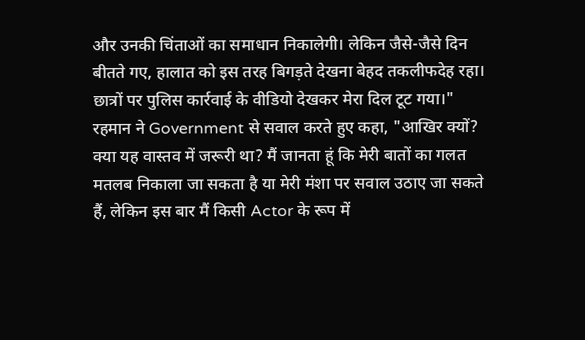और उनकी चिंताओं का समाधान निकालेगी। लेकिन जैसे-जैसे दिन बीतते गए, हालात को इस तरह बिगड़ते देखना बेहद तकलीफदेह रहा। छात्रों पर पुलिस कार्रवाई के वीडियो देखकर मेरा दिल टूट गया।" रहमान ने Government से सवाल करते हुए कहा, "आखिर क्यों? क्या यह वास्तव में जरूरी था? मैं जानता हूं कि मेरी बातों का गलत मतलब निकाला जा सकता है या मेरी मंशा पर सवाल उठाए जा सकते हैं, लेकिन इस बार मैं किसी Actor के रूप में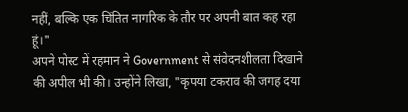नहीं, बल्कि एक चिंतित नागरिक के तौर पर अपनी बात कह रहा हूं।"
अपने पोस्ट में रहमान ने Government से संवेदनशीलता दिखाने की अपील भी की। उन्होंने लिखा, "कृपया टकराव की जगह दया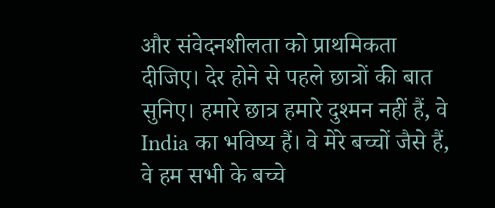और संवेदनशीलता को प्राथमिकता दीजिए। देर होने से पहले छात्रों की बात सुनिए। हमारे छात्र हमारे दुश्मन नहीं हैं, वे India का भविष्य हैं। वे मेरे बच्चों जैसे हैं, वे हम सभी के बच्चे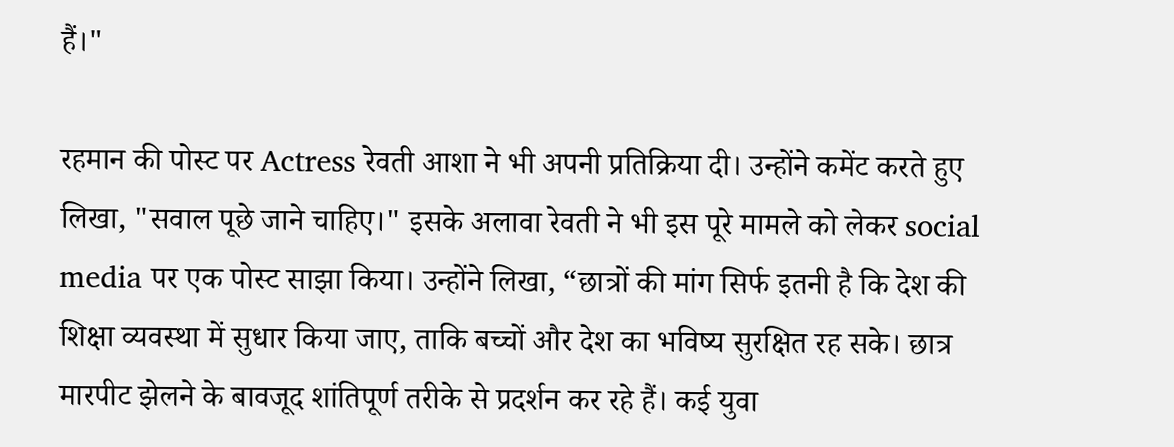हैं।"

रहमान की पोस्ट पर Actress रेवती आशा ने भी अपनी प्रतिक्रिया दी। उन्होंने कमेंट करते हुए लिखा, "सवाल पूछे जाने चाहिए।" इसके अलावा रेवती ने भी इस पूरे मामले को लेकर social media पर एक पोस्ट साझा किया। उन्होंने लिखा, “छात्रों की मांग सिर्फ इतनी है कि देश की शिक्षा व्यवस्था में सुधार किया जाए, ताकि बच्चों और देश का भविष्य सुरक्षित रह सके। छात्र मारपीट झेलने के बावजूद शांतिपूर्ण तरीके से प्रदर्शन कर रहे हैं। कई युवा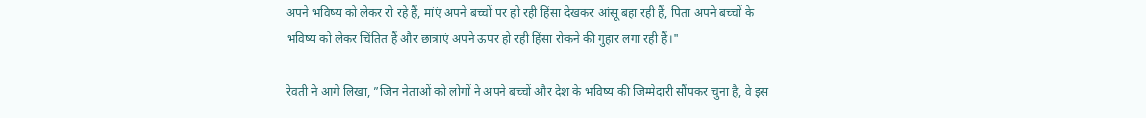अपने भविष्य को लेकर रो रहे हैं, मांएं अपने बच्चों पर हो रही हिंसा देखकर आंसू बहा रही हैं, पिता अपने बच्चों के भविष्य को लेकर चिंतित हैं और छात्राएं अपने ऊपर हो रही हिंसा रोकने की गुहार लगा रही हैं।"

रेवती ने आगे लिखा, ”जिन नेताओं को लोगों ने अपने बच्चों और देश के भविष्य की जिम्मेदारी सौंपकर चुना है, वे इस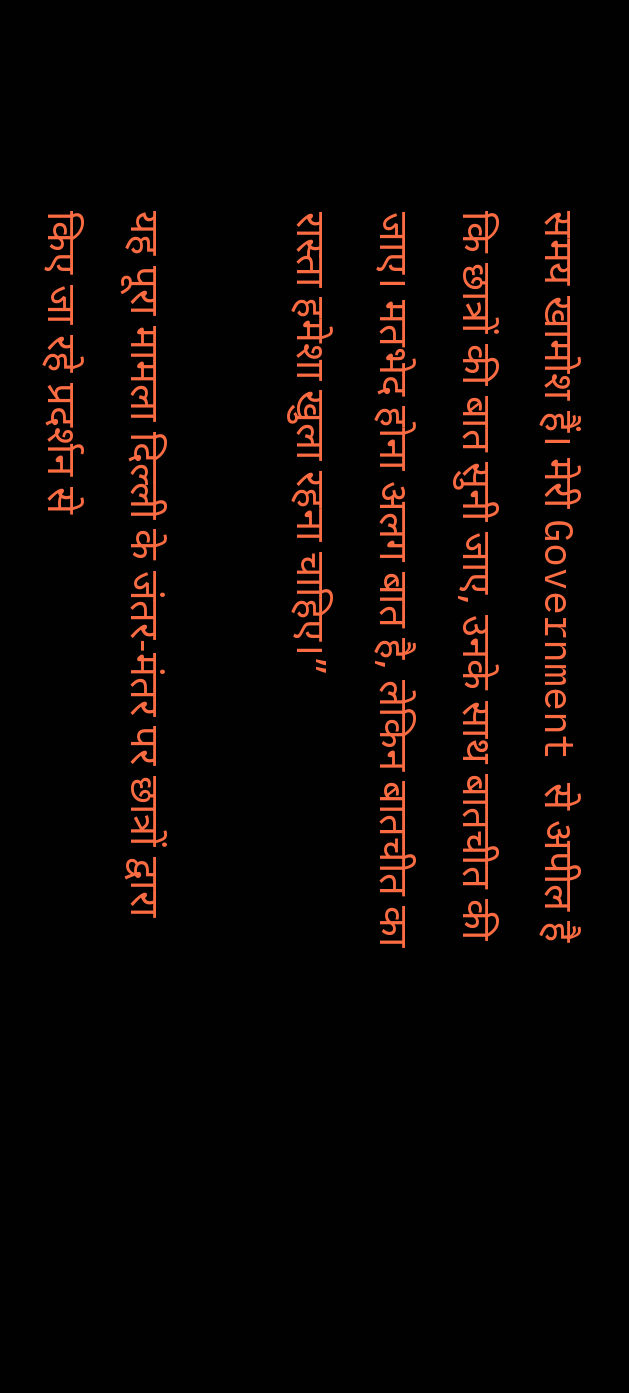समय खामोश हैं। मेरी Government से अपील है कि छात्रों की बात सुनी जाए, उनके साथ बातचीत की जाए। मतभेद होना अलग बात है, लेकिन बातचीत का रास्ता हमेशा खुला रहना चाहिए।”

यह पूरा मामला दिल्ली के जंतर-मंतर पर छात्रों द्वारा किए जा रहे प्रदर्शन से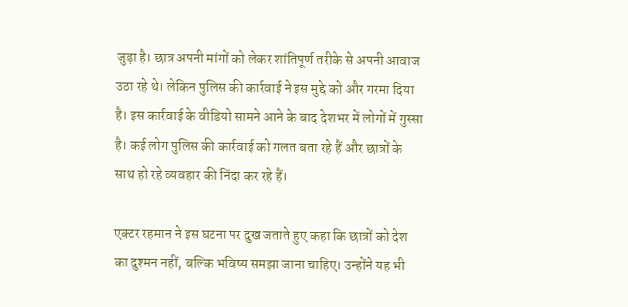जुड़ा है। छात्र अपनी मांगों को लेकर शांतिपूर्ण तरीके से अपनी आवाज उठा रहे थे। लेकिन पुलिस की कार्रवाई ने इस मुद्दे को और गरमा दिया है। इस कार्रवाई के वीडियो सामने आने के बाद देशभर में लोगों में गुस्सा है। कई लोग पुलिस की कार्रवाई को गलत बता रहे हैं और छात्रों के साथ हो रहे व्यवहार की निंदा कर रहे हैं।

एक्टर रहमान ने इस घटना पर दुख जताते हुए कहा कि छात्रों को देश का दुश्मन नहीं, बल्कि भविष्य समझा जाना चाहिए। उन्होंने यह भी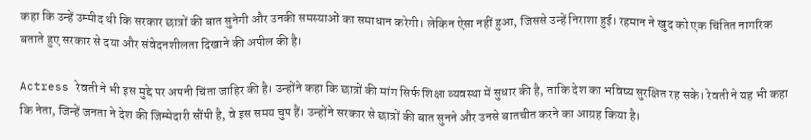कहा कि उन्हें उम्मीद थी कि सरकार छात्रों की बात सुनेगी और उनकी समस्याओं का समाधान करेगी। लेकिन ऐसा नहीं हुआ, जिससे उन्हें निराशा हुई। रहमान ने खुद को एक चिंतित नागरिक बताते हुए सरकार से दया और संवेदनशीलता दिखाने की अपील की है।

Actress रेवती ने भी इस मुद्दे पर अपनी चिंता जाहिर की है। उन्होंने कहा कि छात्रों की मांग सिर्फ शिक्षा व्यवस्था में सुधार की है, ताकि देश का भविष्य सुरक्षित रह सके। रेवती ने यह भी कहा कि नेता, जिन्हें जनता ने देश की जिम्मेदारी सौंपी है, वे इस समय चुप हैं। उन्होंने सरकार से छात्रों की बात सुनने और उनसे बातचीत करने का आग्रह किया है।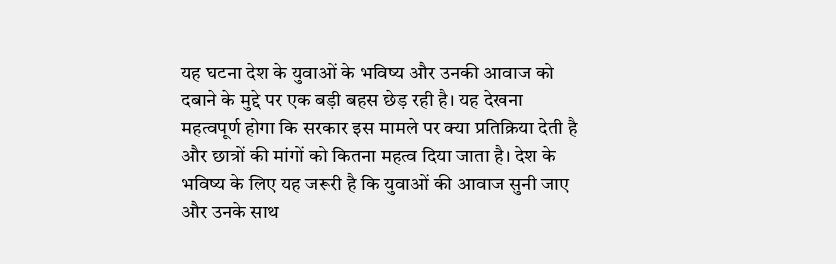यह घटना देश के युवाओं के भविष्य और उनकी आवाज को दबाने के मुद्दे पर एक बड़ी बहस छेड़ रही है। यह देखना महत्वपूर्ण होगा कि सरकार इस मामले पर क्या प्रतिक्रिया देती है और छात्रों की मांगों को कितना महत्व दिया जाता है। देश के भविष्य के लिए यह जरूरी है कि युवाओं की आवाज सुनी जाए और उनके साथ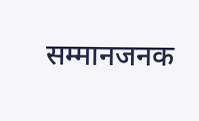सम्मानजनक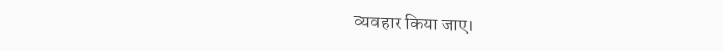व्यवहार किया जाए।